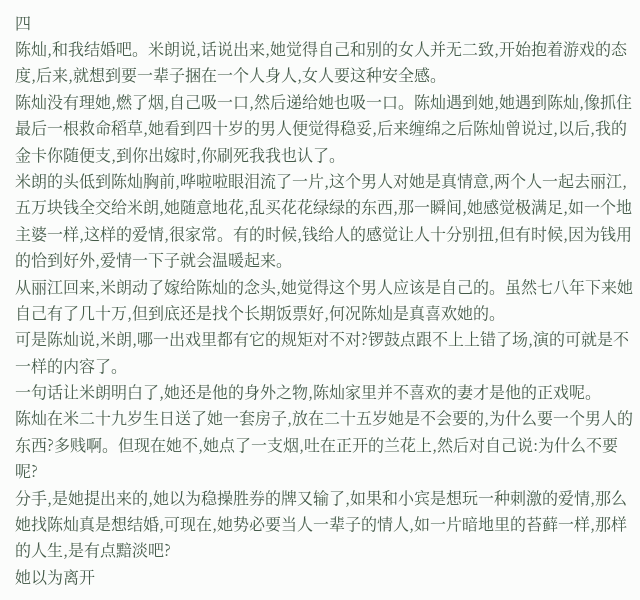四
陈灿,和我结婚吧。米朗说,话说出来,她觉得自己和别的女人并无二致,开始抱着游戏的态度,后来,就想到要一辈子捆在一个人身人,女人要这种安全感。
陈灿没有理她,燃了烟,自己吸一口,然后递给她也吸一口。陈灿遇到她,她遇到陈灿,像抓住最后一根救命稻草,她看到四十岁的男人便觉得稳妥,后来缠绵之后陈灿曾说过,以后,我的金卡你随便支,到你出嫁时,你刷死我我也认了。
米朗的头低到陈灿胸前,哗啦啦眼泪流了一片,这个男人对她是真情意,两个人一起去丽江,五万块钱全交给米朗,她随意地花,乱买花花绿绿的东西,那一瞬间,她感觉极满足,如一个地主婆一样,这样的爱情,很家常。有的时候,钱给人的感觉让人十分别扭,但有时候,因为钱用的恰到好外,爱情一下子就会温暖起来。
从丽江回来,米朗动了嫁给陈灿的念头,她觉得这个男人应该是自己的。虽然七八年下来她自己有了几十万,但到底还是找个长期饭票好,何况陈灿是真喜欢她的。
可是陈灿说,米朗,哪一出戏里都有它的规矩对不对?锣鼓点跟不上上错了场,演的可就是不一样的内容了。
一句话让米朗明白了,她还是他的身外之物,陈灿家里并不喜欢的妻才是他的正戏呢。
陈灿在米二十九岁生日送了她一套房子,放在二十五岁她是不会要的,为什么要一个男人的东西?多贱啊。但现在她不,她点了一支烟,吐在正开的兰花上,然后对自己说:为什么不要呢?
分手,是她提出来的,她以为稳操胜券的牌又输了,如果和小宾是想玩一种刺激的爱情,那么她找陈灿真是想结婚,可现在,她势必要当人一辈子的情人,如一片暗地里的苔藓一样,那样的人生,是有点黯淡吧?
她以为离开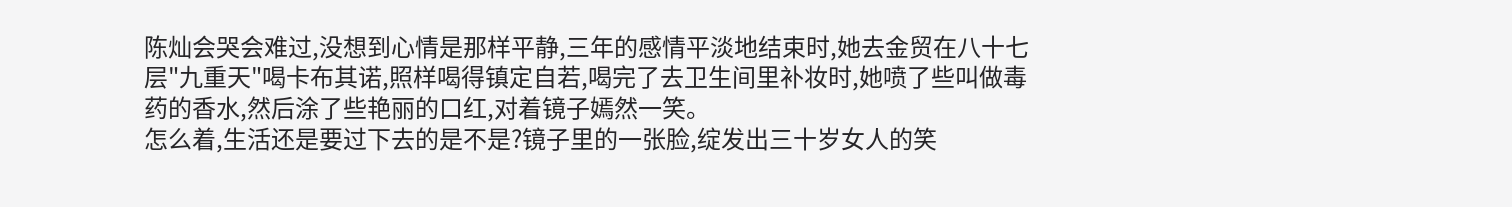陈灿会哭会难过,没想到心情是那样平静,三年的感情平淡地结束时,她去金贸在八十七层"九重天"喝卡布其诺,照样喝得镇定自若,喝完了去卫生间里补妆时,她喷了些叫做毒药的香水,然后涂了些艳丽的口红,对着镜子嫣然一笑。
怎么着,生活还是要过下去的是不是?镜子里的一张脸,绽发出三十岁女人的笑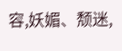容,妖媚、颓迷,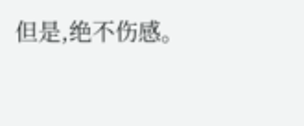但是,绝不伤感。